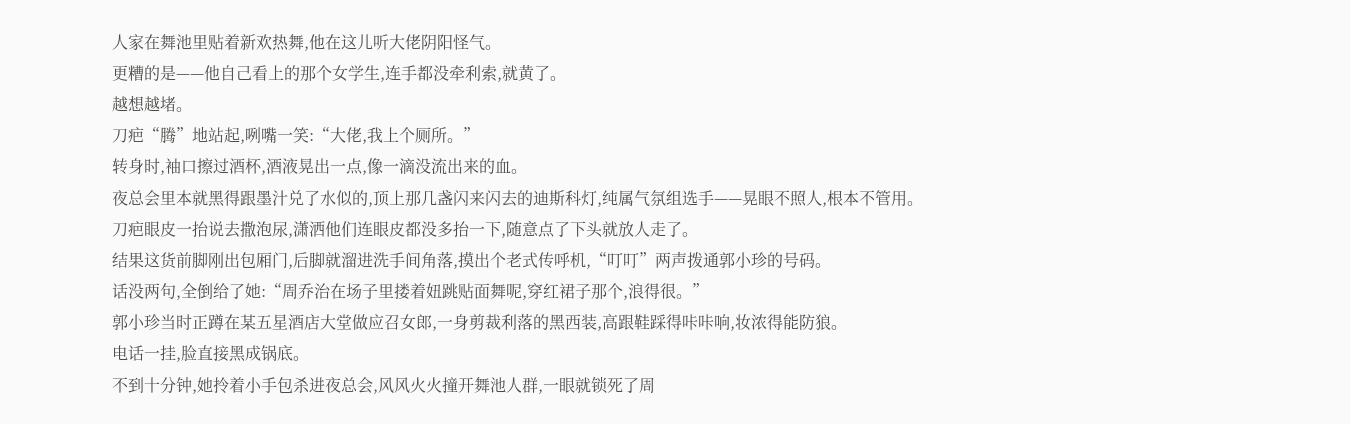人家在舞池里贴着新欢热舞,他在这儿听大佬阴阳怪气。
更糟的是——他自己看上的那个女学生,连手都没牵利索,就黄了。
越想越堵。
刀疤“腾”地站起,咧嘴一笑:“大佬,我上个厕所。”
转身时,袖口擦过酒杯,酒液晃出一点,像一滴没流出来的血。
夜总会里本就黑得跟墨汁兑了水似的,顶上那几盏闪来闪去的迪斯科灯,纯属气氛组选手——晃眼不照人,根本不管用。
刀疤眼皮一抬说去撒泡尿,潇洒他们连眼皮都没多抬一下,随意点了下头就放人走了。
结果这货前脚刚出包厢门,后脚就溜进洗手间角落,摸出个老式传呼机,“叮叮”两声拨通郭小珍的号码。
话没两句,全倒给了她:“周乔治在场子里搂着妞跳贴面舞呢,穿红裙子那个,浪得很。”
郭小珍当时正蹲在某五星酒店大堂做应召女郎,一身剪裁利落的黑西装,高跟鞋踩得咔咔响,妆浓得能防狼。
电话一挂,脸直接黑成锅底。
不到十分钟,她拎着小手包杀进夜总会,风风火火撞开舞池人群,一眼就锁死了周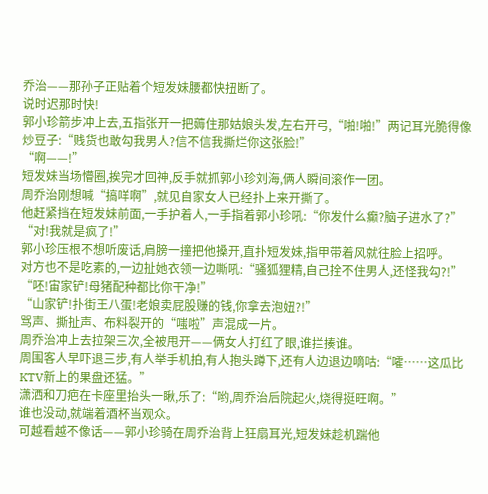乔治——那孙子正贴着个短发妹腰都快扭断了。
说时迟那时快!
郭小珍箭步冲上去,五指张开一把薅住那姑娘头发,左右开弓,“啪!啪!”两记耳光脆得像炒豆子:“贱货也敢勾我男人?信不信我撕烂你这张脸!”
“啊——!”
短发妹当场懵圈,挨完才回神,反手就抓郭小珍刘海,俩人瞬间滚作一团。
周乔治刚想喊“搞咩啊”,就见自家女人已经扑上来开撕了。
他赶紧挡在短发妹前面,一手护着人,一手指着郭小珍吼:“你发什么癫?脑子进水了?”
“对!我就是疯了!”
郭小珍压根不想听废话,肩膀一撞把他搡开,直扑短发妹,指甲带着风就往脸上招呼。
对方也不是吃素的,一边扯她衣领一边嘶吼:“骚狐狸精,自己拴不住男人,还怪我勾?!”
“呸!宙家铲!母猪配种都比你干净!”
“山家铲!扑街王八蛋!老娘卖屁股赚的钱,你拿去泡妞?!”
骂声、撕扯声、布料裂开的“嗤啦”声混成一片。
周乔治冲上去拉架三次,全被甩开——俩女人打红了眼,谁拦揍谁。
周围客人早吓退三步,有人举手机拍,有人抱头蹲下,还有人边退边嘀咕:“嚯……这瓜比KTV新上的果盘还猛。”
潇洒和刀疤在卡座里抬头一瞅,乐了:“哟,周乔治后院起火,烧得挺旺啊。”
谁也没动,就端着酒杯当观众。
可越看越不像话——郭小珍骑在周乔治背上狂扇耳光,短发妹趁机踹他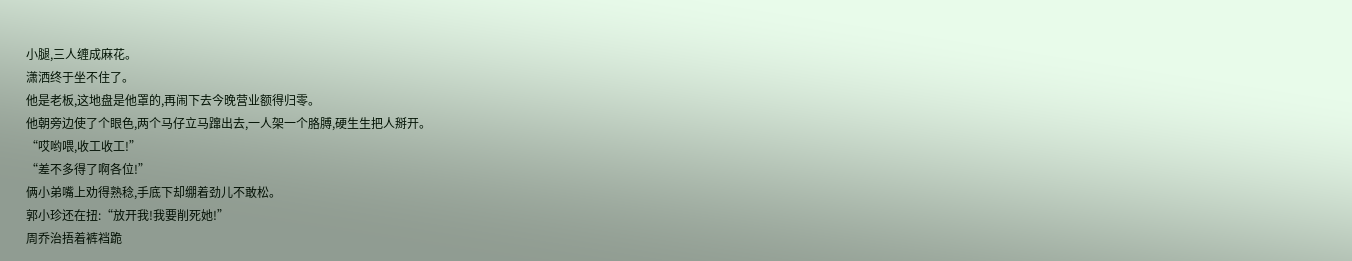小腿,三人缠成麻花。
潇洒终于坐不住了。
他是老板,这地盘是他罩的,再闹下去今晚营业额得归零。
他朝旁边使了个眼色,两个马仔立马蹿出去,一人架一个胳膊,硬生生把人掰开。
“哎哟喂,收工收工!”
“差不多得了啊各位!”
俩小弟嘴上劝得熟稔,手底下却绷着劲儿不敢松。
郭小珍还在扭:“放开我!我要削死她!”
周乔治捂着裤裆跪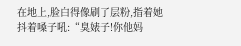在地上,脸白得像刷了层粉,指着她抖着嗓子吼:“臭婊子!你他妈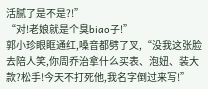活腻了是不是?!”
“对!老娘就是个臭biao子!”
郭小珍眼眶通红,嗓音都劈了叉,“没我这张脸去陪人笑,你周乔治拿什么买表、泡妞、装大款?松手!今天不打死他,我名字倒过来写!”